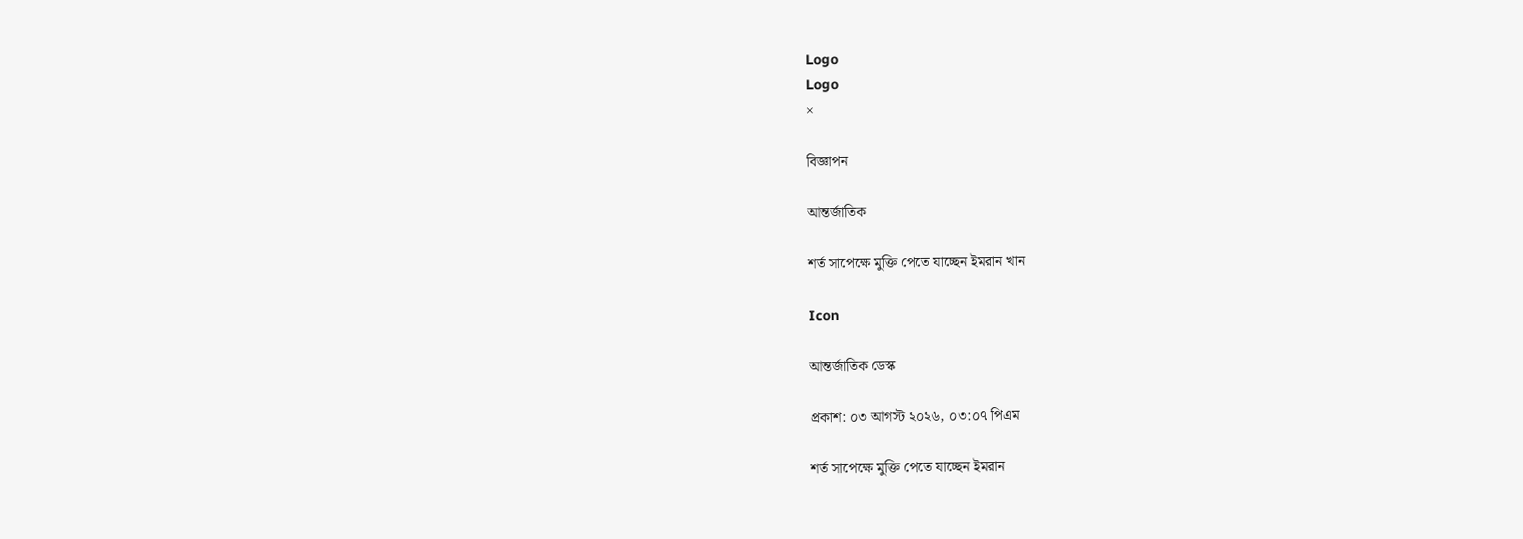Logo
Logo
×

বিজ্ঞাপন

আন্তর্জাতিক

শর্ত সাপেক্ষে মুক্তি পেতে যাচ্ছেন ইমরান খান

Icon

আন্তর্জাতিক ডেস্ক

প্রকাশ: ০৩ আগস্ট ২০২৬, ০৩:০৭ পিএম

শর্ত সাপেক্ষে মুক্তি পেতে যাচ্ছেন ইমরান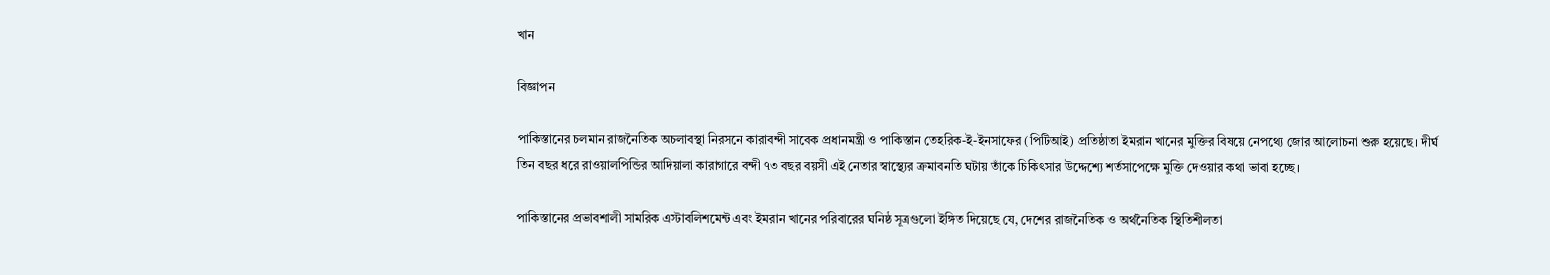খান

বিজ্ঞাপন

পাকিস্তানের চলমান রাজনৈতিক অচলাবস্থা নিরসনে কারাবন্দী সাবেক প্রধানমন্ত্রী ও পাকিস্তান তেহরিক-ই-ইনসাফের (পিটিআই) প্রতিষ্ঠাতা ইমরান খানের মুক্তির বিষয়ে নেপথ্যে জোর আলোচনা শুরু হয়েছে। দীর্ঘ তিন বছর ধরে রাওয়ালপিন্ডির আদিয়ালা কারাগারে বন্দী ৭৩ বছর বয়সী এই নেতার স্বাস্থ্যের ক্রমাবনতি ঘটায় তাঁকে চিকিৎসার উদ্দেশ্যে শর্তসাপেক্ষে মুক্তি দেওয়ার কথা ভাবা হচ্ছে।

পাকিস্তানের প্রভাবশালী সামরিক এস্টাবলিশমেন্ট এবং ইমরান খানের পরিবারের ঘনিষ্ঠ সূত্রগুলো ইঙ্গিত দিয়েছে যে, দেশের রাজনৈতিক ও অর্থনৈতিক স্থিতিশীলতা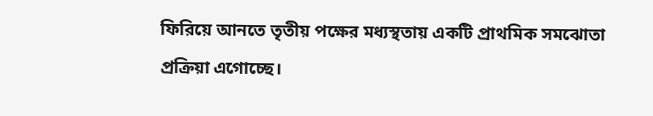ফিরিয়ে আনতে তৃতীয় পক্ষের মধ্যস্থতায় একটি প্রাথমিক সমঝোতা প্রক্রিয়া এগোচ্ছে।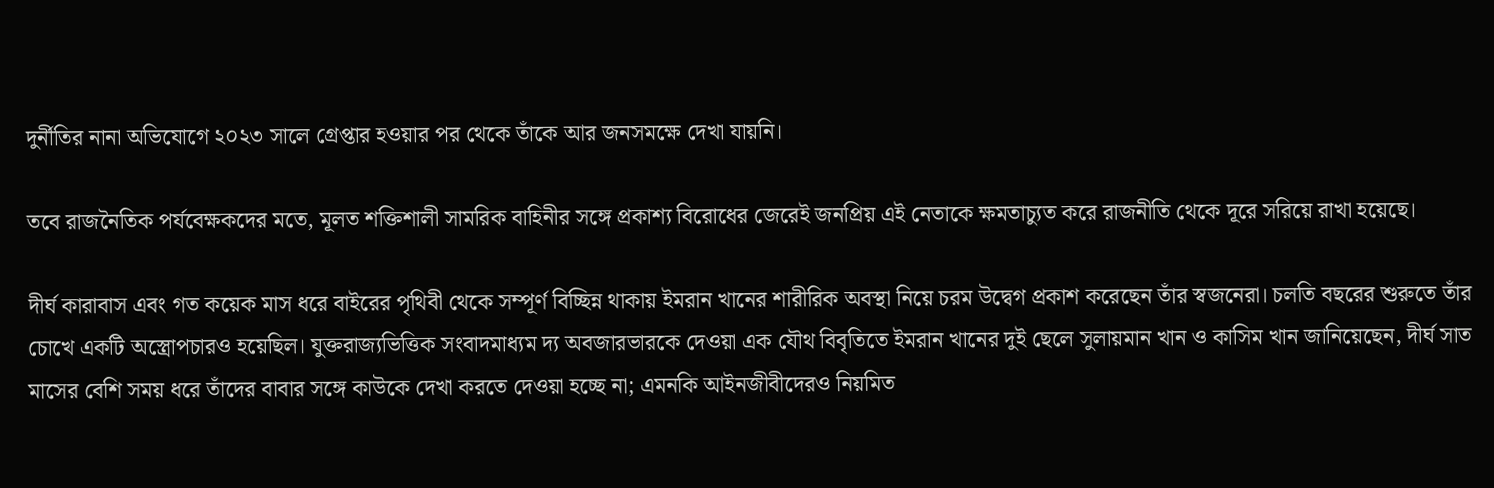দুর্নীতির নানা অভিযোগে ২০২৩ সালে গ্রেপ্তার হওয়ার পর থেকে তাঁকে আর জনসমক্ষে দেখা যায়নি।

তবে রাজনৈতিক পর্যবেক্ষকদের মতে, মূলত শক্তিশালী সামরিক বাহিনীর সঙ্গে প্রকাশ্য বিরোধের জেরেই জনপ্রিয় এই নেতাকে ক্ষমতাচ্যুত করে রাজনীতি থেকে দূরে সরিয়ে রাখা হয়েছে।

দীর্ঘ কারাবাস এবং গত কয়েক মাস ধরে বাইরের পৃথিবী থেকে সম্পূর্ণ বিচ্ছিন্ন থাকায় ইমরান খানের শারীরিক অবস্থা নিয়ে চরম উদ্বেগ প্রকাশ করেছেন তাঁর স্বজনেরা। চলতি বছরের শুরুতে তাঁর চোখে একটি অস্ত্রোপচারও হয়েছিল। যুক্তরাজ্যভিত্তিক সংবাদমাধ্যম দ্য অবজারভারকে দেওয়া এক যৌথ বিবৃতিতে ইমরান খানের দুই ছেলে সুলায়মান খান ও কাসিম খান জানিয়েছেন, দীর্ঘ সাত মাসের বেশি সময় ধরে তাঁদের বাবার সঙ্গে কাউকে দেখা করতে দেওয়া হচ্ছে না; এমনকি আইনজীবীদেরও নিয়মিত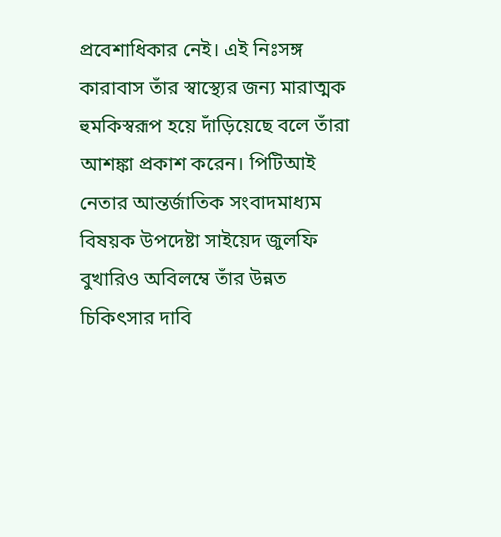প্রবেশাধিকার নেই। এই নিঃসঙ্গ কারাবাস তাঁর স্বাস্থ্যের জন্য মারাত্মক হুমকিস্বরূপ হয়ে দাঁড়িয়েছে বলে তাঁরা আশঙ্কা প্রকাশ করেন। পিটিআই নেতার আন্তর্জাতিক সংবাদমাধ্যম বিষয়ক উপদেষ্টা সাইয়েদ জুলফি বুখারিও অবিলম্বে তাঁর উন্নত চিকিৎসার দাবি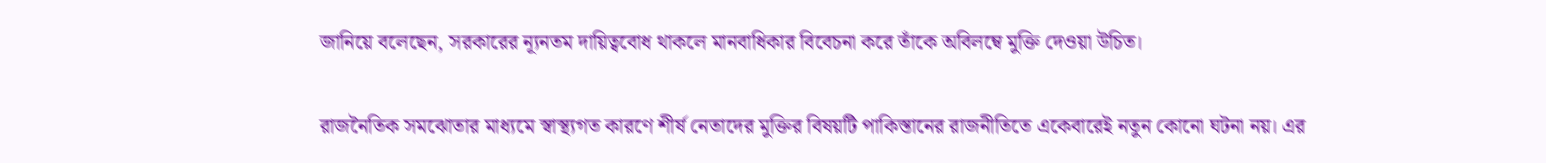জানিয়ে বলেছেন, সরকারের ন্যূনতম দায়িত্ববোধ থাকলে মানবাধিকার বিবেচনা করে তাঁকে অবিলম্বে মুক্তি দেওয়া উচিত।

রাজনৈতিক সমঝোতার মাধ্যমে স্বাস্থ্যগত কারণে শীর্ষ নেতাদের মুক্তির বিষয়টি পাকিস্তানের রাজনীতিতে একেবারেই নতুন কোনো ঘটনা নয়। এর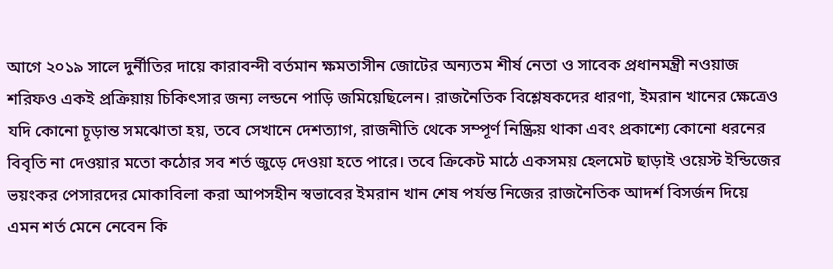আগে ২০১৯ সালে দুর্নীতির দায়ে কারাবন্দী বর্তমান ক্ষমতাসীন জোটের অন্যতম শীর্ষ নেতা ও সাবেক প্রধানমন্ত্রী নওয়াজ শরিফও একই প্রক্রিয়ায় চিকিৎসার জন্য লন্ডনে পাড়ি জমিয়েছিলেন। রাজনৈতিক বিশ্লেষকদের ধারণা, ইমরান খানের ক্ষেত্রেও যদি কোনো চূড়ান্ত সমঝোতা হয়, তবে সেখানে দেশত্যাগ, রাজনীতি থেকে সম্পূর্ণ নিষ্ক্রিয় থাকা এবং প্রকাশ্যে কোনো ধরনের বিবৃতি না দেওয়ার মতো কঠোর সব শর্ত জুড়ে দেওয়া হতে পারে। তবে ক্রিকেট মাঠে একসময় হেলমেট ছাড়াই ওয়েস্ট ইন্ডিজের ভয়ংকর পেসারদের মোকাবিলা করা আপসহীন স্বভাবের ইমরান খান শেষ পর্যন্ত নিজের রাজনৈতিক আদর্শ বিসর্জন দিয়ে এমন শর্ত মেনে নেবেন কি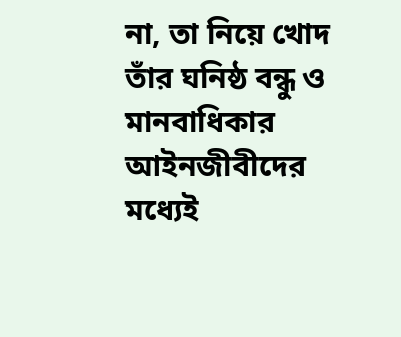না, তা নিয়ে খোদ তাঁর ঘনিষ্ঠ বন্ধু ও মানবাধিকার আইনজীবীদের মধ্যেই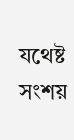যথেষ্ট সংশয়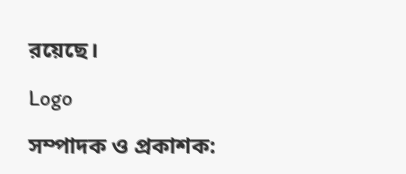রয়েছে।

Logo

সম্পাদক ও প্রকাশক: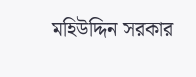মহিউদ্দিন সরকার